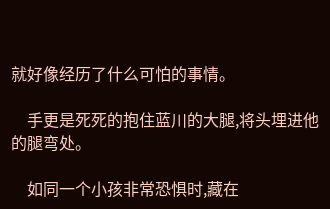就好像经历了什么可怕的事情。

    手更是死死的抱住蓝川的大腿,将头埋进他的腿弯处。

    如同一个小孩非常恐惧时,藏在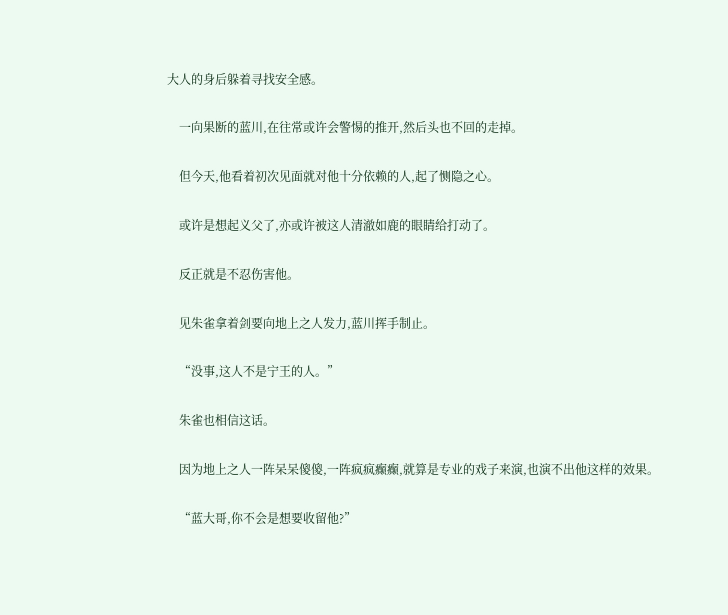大人的身后躲着寻找安全感。

    一向果断的蓝川,在往常或许会警惕的推开,然后头也不回的走掉。

    但今天,他看着初次见面就对他十分依赖的人,起了恻隐之心。

    或许是想起义父了,亦或许被这人清澈如鹿的眼睛给打动了。

    反正就是不忍伤害他。

    见朱雀拿着剑要向地上之人发力,蓝川挥手制止。

    “没事,这人不是宁王的人。”

    朱雀也相信这话。

    因为地上之人一阵呆呆傻傻,一阵疯疯癫癫,就算是专业的戏子来演,也演不出他这样的效果。

    “蓝大哥,你不会是想要收留他?”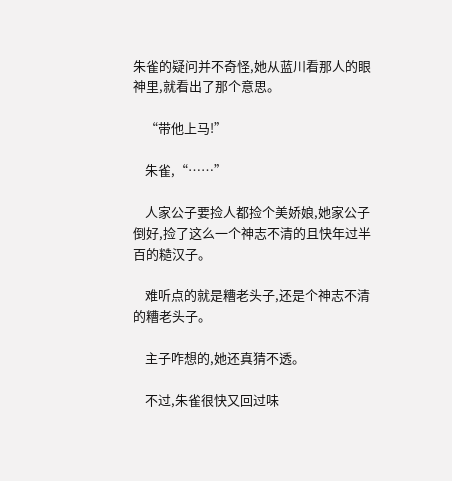朱雀的疑问并不奇怪,她从蓝川看那人的眼神里,就看出了那个意思。

    “带他上马!”

    朱雀,“……”

    人家公子要捡人都捡个美娇娘,她家公子倒好,捡了这么一个神志不清的且快年过半百的糙汉子。

    难听点的就是糟老头子,还是个神志不清的糟老头子。

    主子咋想的,她还真猜不透。

    不过,朱雀很快又回过味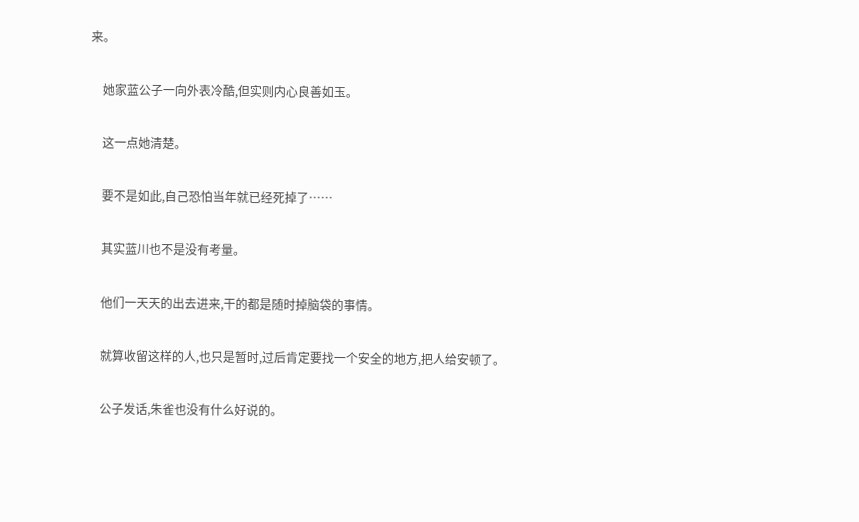来。

    她家蓝公子一向外表冷酷,但实则内心良善如玉。

    这一点她清楚。

    要不是如此,自己恐怕当年就已经死掉了……

    其实蓝川也不是没有考量。

    他们一天天的出去进来,干的都是随时掉脑袋的事情。

    就算收留这样的人,也只是暂时,过后肯定要找一个安全的地方,把人给安顿了。

    公子发话,朱雀也没有什么好说的。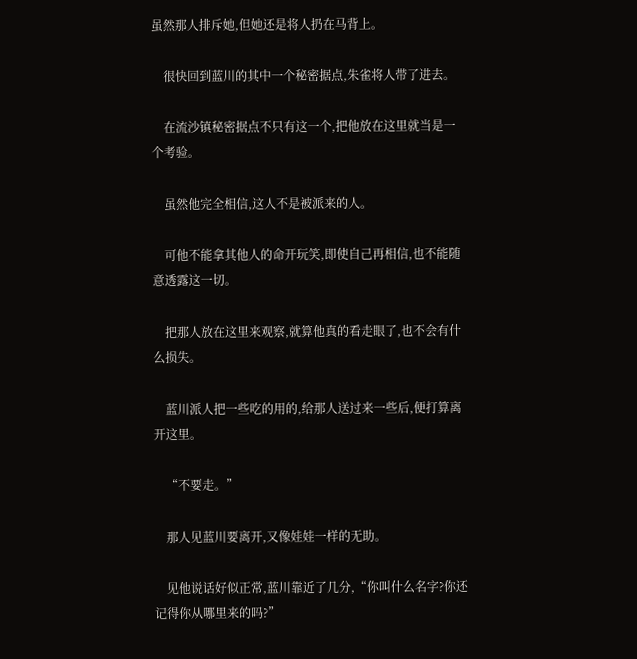虽然那人排斥她,但她还是将人扔在马背上。

    很快回到蓝川的其中一个秘密据点,朱雀将人带了进去。

    在流沙镇秘密据点不只有这一个,把他放在这里就当是一个考验。

    虽然他完全相信,这人不是被派来的人。

    可他不能拿其他人的命开玩笑,即使自己再相信,也不能随意透露这一切。

    把那人放在这里来观察,就算他真的看走眼了,也不会有什么损失。

    蓝川派人把一些吃的用的,给那人送过来一些后,便打算离开这里。

    “不要走。”

    那人见蓝川要离开,又像娃娃一样的无助。

    见他说话好似正常,蓝川靠近了几分,“你叫什么名字?你还记得你从哪里来的吗?”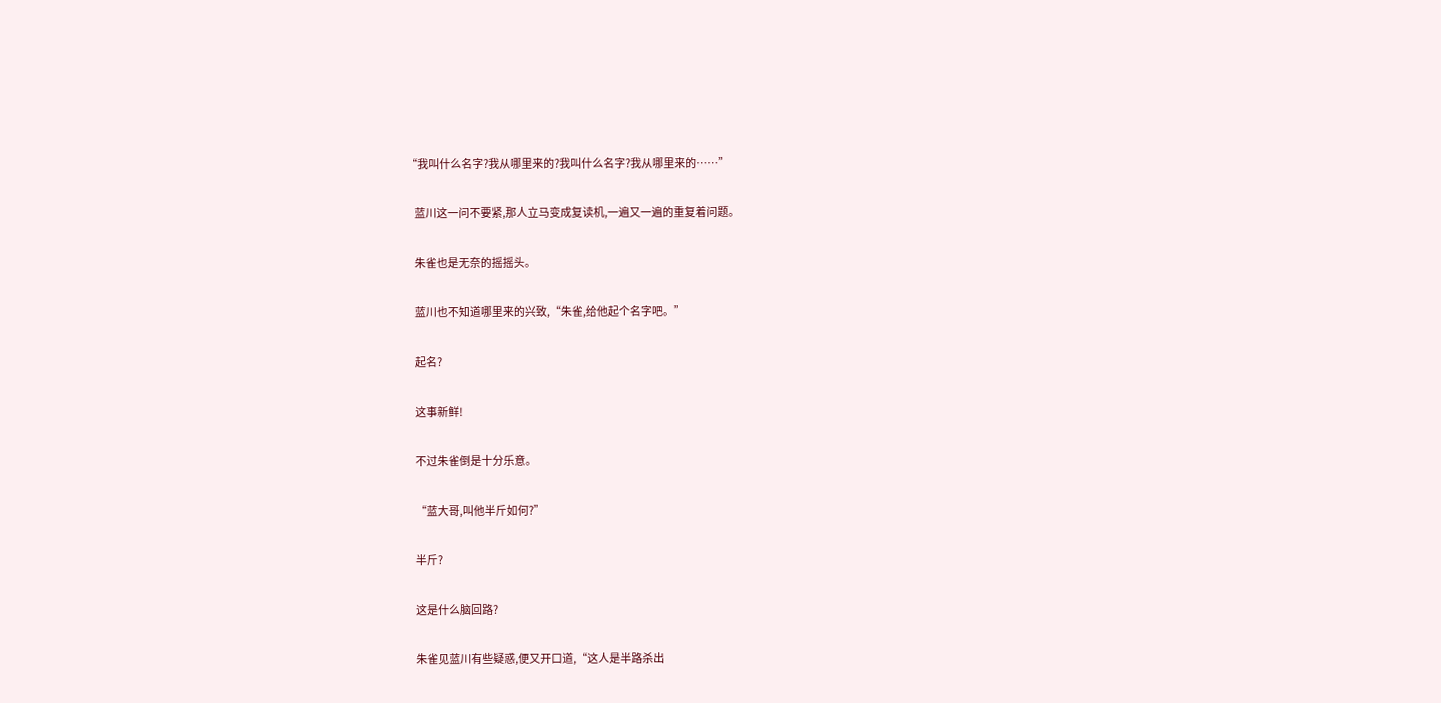“我叫什么名字?我从哪里来的?我叫什么名字?我从哪里来的……”

    蓝川这一问不要紧,那人立马变成复读机,一遍又一遍的重复着问题。

    朱雀也是无奈的摇摇头。

    蓝川也不知道哪里来的兴致,“朱雀,给他起个名字吧。”

    起名?

    这事新鲜!

    不过朱雀倒是十分乐意。

    “蓝大哥,叫他半斤如何?”

    半斤?

    这是什么脑回路?

    朱雀见蓝川有些疑惑,便又开口道,“这人是半路杀出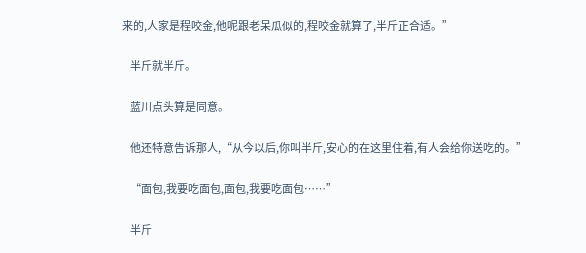来的,人家是程咬金,他呢跟老呆瓜似的,程咬金就算了,半斤正合适。”

    半斤就半斤。

    蓝川点头算是同意。

    他还特意告诉那人,“从今以后,你叫半斤,安心的在这里住着,有人会给你送吃的。”

    “面包,我要吃面包,面包,我要吃面包……”

    半斤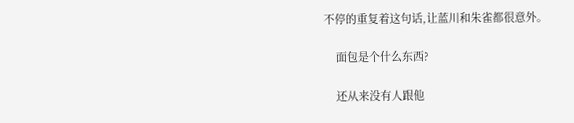不停的重复着这句话,让蓝川和朱雀都很意外。

    面包是个什么东西?

    还从来没有人跟他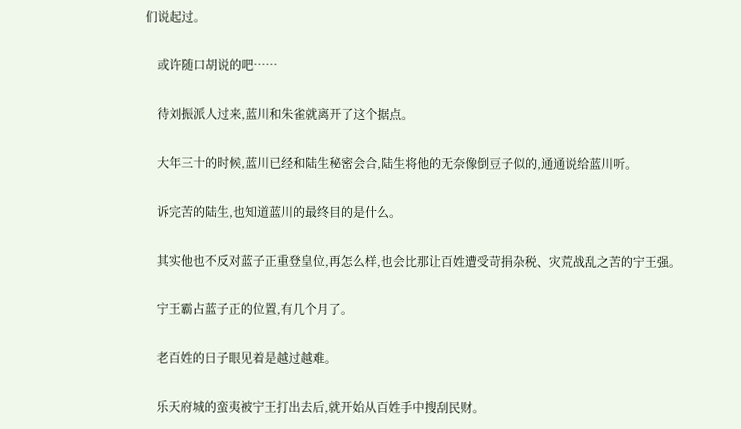们说起过。

    或许随口胡说的吧……

    待刘振派人过来,蓝川和朱雀就离开了这个据点。

    大年三十的时候,蓝川已经和陆生秘密会合,陆生将他的无奈像倒豆子似的,通通说给蓝川听。

    诉完苦的陆生,也知道蓝川的最终目的是什么。

    其实他也不反对蓝子正重登皇位,再怎么样,也会比那让百姓遭受苛捐杂税、灾荒战乱之苦的宁王强。

    宁王霸占蓝子正的位置,有几个月了。

    老百姓的日子眼见着是越过越难。

    乐天府城的蛮夷被宁王打出去后,就开始从百姓手中搜刮民财。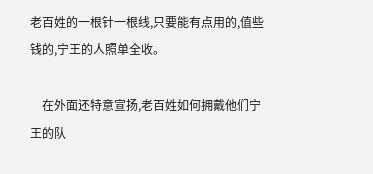老百姓的一根针一根线,只要能有点用的,值些钱的,宁王的人照单全收。

    在外面还特意宣扬,老百姓如何拥戴他们宁王的队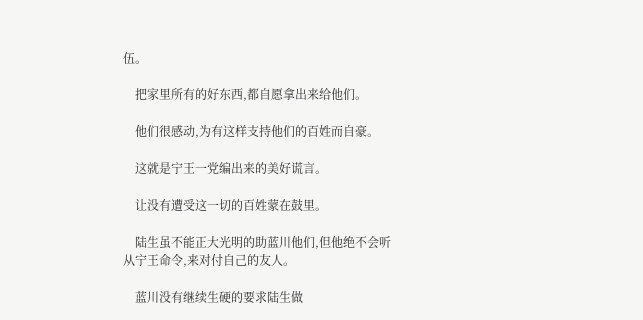伍。

    把家里所有的好东西,都自愿拿出来给他们。

    他们很感动,为有这样支持他们的百姓而自豪。

    这就是宁王一党编出来的美好谎言。

    让没有遭受这一切的百姓蒙在鼓里。

    陆生虽不能正大光明的助蓝川他们,但他绝不会听从宁王命令,来对付自己的友人。

    蓝川没有继续生硬的要求陆生做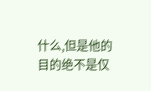什么,但是他的目的绝不是仅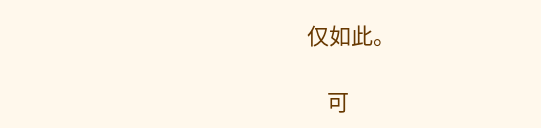仅如此。

    可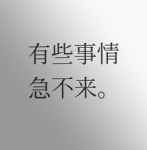有些事情急不来。